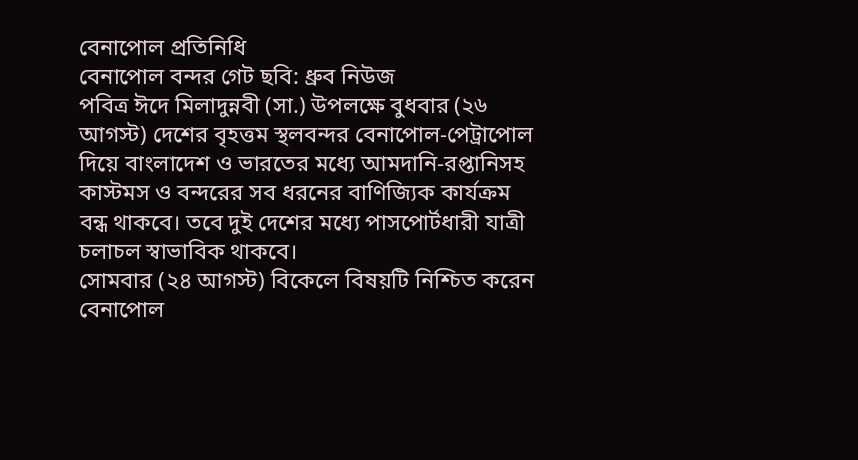বেনাপোল প্রতিনিধি
বেনাপোল বন্দর গেট ছবি: ধ্রুব নিউজ
পবিত্র ঈদে মিলাদুন্নবী (সা.) উপলক্ষে বুধবার (২৬ আগস্ট) দেশের বৃহত্তম স্থলবন্দর বেনাপোল-পেট্রাপোল দিয়ে বাংলাদেশ ও ভারতের মধ্যে আমদানি-রপ্তানিসহ কাস্টমস ও বন্দরের সব ধরনের বাণিজ্যিক কার্যক্রম বন্ধ থাকবে। তবে দুই দেশের মধ্যে পাসপোর্টধারী যাত্রী চলাচল স্বাভাবিক থাকবে।
সোমবার (২৪ আগস্ট) বিকেলে বিষয়টি নিশ্চিত করেন বেনাপোল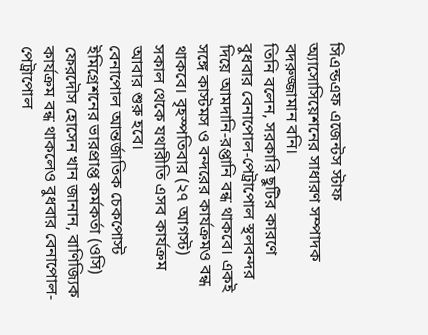সিএন্ডএফ এজেন্টস স্টাফ অ্যাসোসিয়েশনের সাধারণ সম্পাদক বদরুজ্জামান বনি।
তিনি বলেন, সরকারি ছুটির কারণে বুধবার বেনাপোল-পেট্রাপোল স্থলবন্দর দিয়ে আমদানি-রপ্তানি বন্ধ থাকবে। একই সঙ্গে কাস্টমস ও বন্দরের কার্যক্রমও বন্ধ থাকবে। বৃহস্পতিবার (২৭ আগস্ট) সকাল থেকে যথারীতি এসব কার্যক্রম আবার শুরু হবে।
বেনাপোল আন্তর্জাতিক চেকপোস্ট ইমিগ্রেশনের ভারপ্রাপ্ত কর্মকর্তা (ওসি) ফেরদৌস হোসেন খান জানান, বাণিজ্যিক কার্যক্রম বন্ধ থাকলেও বুধবার বেনাপোল-পেট্রাপোল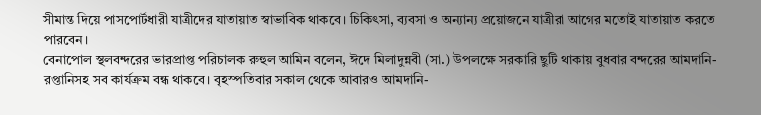সীমান্ত দিয়ে পাসপোর্টধারী যাত্রীদের যাতায়াত স্বাভাবিক থাকবে। চিকিৎসা, ব্যবসা ও অন্যান্য প্রয়োজনে যাত্রীরা আগের মতোই যাতায়াত করতে পারবেন।
বেনাপোল স্থলবন্দরের ভারপ্রাপ্ত পরিচালক রুহুল আমিন বলেন, ঈদে মিলাদুন্নবী (সা.) উপলক্ষে সরকারি ছুটি থাকায় বুধবার বন্দরের আমদানি-রপ্তানিসহ সব কার্যক্রম বন্ধ থাকবে। বৃহস্পতিবার সকাল থেকে আবারও আমদানি-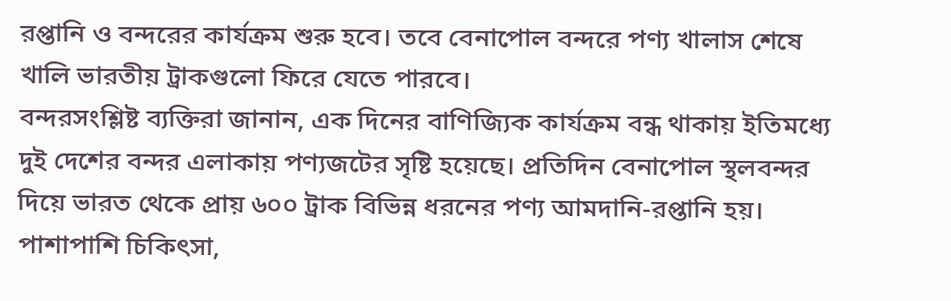রপ্তানি ও বন্দরের কার্যক্রম শুরু হবে। তবে বেনাপোল বন্দরে পণ্য খালাস শেষে খালি ভারতীয় ট্রাকগুলো ফিরে যেতে পারবে।
বন্দরসংশ্লিষ্ট ব্যক্তিরা জানান, এক দিনের বাণিজ্যিক কার্যক্রম বন্ধ থাকায় ইতিমধ্যে দুই দেশের বন্দর এলাকায় পণ্যজটের সৃষ্টি হয়েছে। প্রতিদিন বেনাপোল স্থলবন্দর দিয়ে ভারত থেকে প্রায় ৬০০ ট্রাক বিভিন্ন ধরনের পণ্য আমদানি-রপ্তানি হয়। পাশাপাশি চিকিৎসা,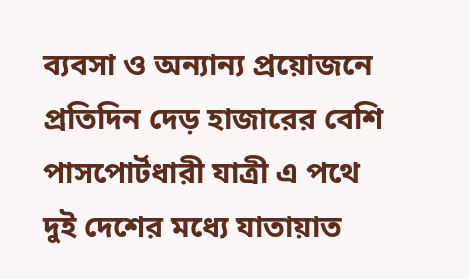ব্যবসা ও অন্যান্য প্রয়োজনে প্রতিদিন দেড় হাজারের বেশি পাসপোর্টধারী যাত্রী এ পথে দুই দেশের মধ্যে যাতায়াত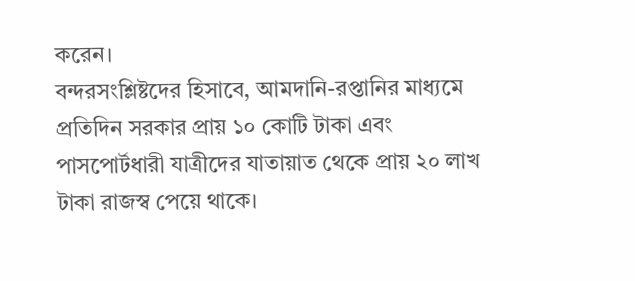করেন।
বন্দরসংশ্লিষ্টদের হিসাবে, আমদানি-রপ্তানির মাধ্যমে প্রতিদিন সরকার প্রায় ১০ কোটি টাকা এবং পাসপোর্টধারী যাত্রীদের যাতায়াত থেকে প্রায় ২০ লাখ টাকা রাজস্ব পেয়ে থাকে।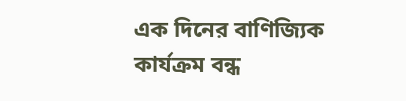এক দিনের বাণিজ্যিক কার্যক্রম বন্ধ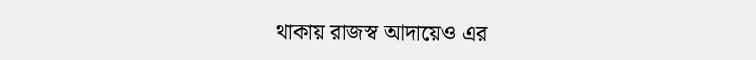থাকায় রাজস্ব আদায়েও এর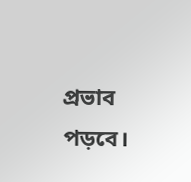প্রভাব পড়বে।